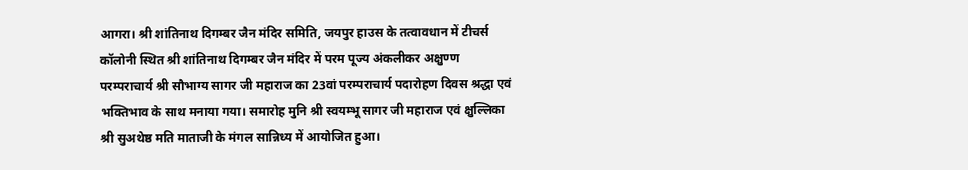आगरा। श्री शांतिनाथ दिगम्बर जैन मंदिर समिति, जयपुर हाउस के तत्वावधान में टीचर्स कॉलोनी स्थित श्री शांतिनाथ दिगम्बर जैन मंदिर में परम पूज्य अंकलीकर अक्षुण्ण परम्पराचार्य श्री सौभाग्य सागर जी महाराज का 23वां परम्पराचार्य पदारोहण दिवस श्रद्धा एवं भक्तिभाव के साथ मनाया गया। समारोह मुनि श्री स्वयम्भू सागर जी महाराज एवं क्षुल्लिका श्री सुअथेष्ठ मति माताजी के मंगल सान्निध्य में आयोजित हुआ।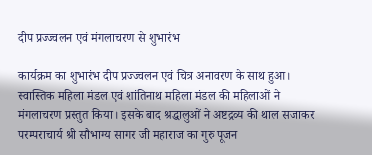दीप प्रज्ज्वलन एवं मंगलाचरण से शुभारंभ

कार्यक्रम का शुभारंभ दीप प्रज्ज्वलन एवं चित्र अनावरण के साथ हुआ। स्वास्तिक महिला मंडल एवं शांतिनाथ महिला मंडल की महिलाओं ने मंगलाचरण प्रस्तुत किया। इसके बाद श्रद्धालुओं ने अष्टद्रव्य की थाल सजाकर परम्पराचार्य श्री सौभाग्य सागर जी महाराज का गुरु पूजन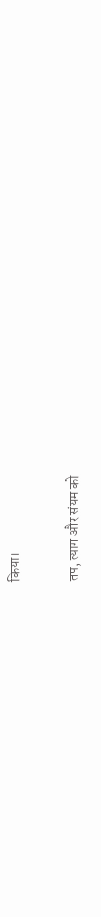किया।

तप, त्याग और संयम को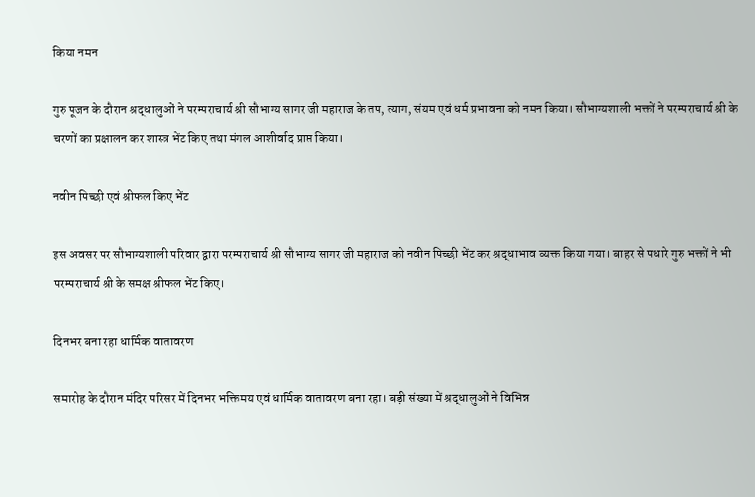किया नमन

गुरु पूजन के दौरान श्रद्धालुओं ने परम्पराचार्य श्री सौभाग्य सागर जी महाराज के तप, त्याग, संयम एवं धर्म प्रभावना को नमन किया। सौभाग्यशाली भक्तों ने परम्पराचार्य श्री के चरणों का प्रक्षालन कर शास्त्र भेंट किए तथा मंगल आशीर्वाद प्राप्त किया।

नवीन पिच्छी एवं श्रीफल किए भेंट

इस अवसर पर सौभाग्यशाली परिवार द्वारा परम्पराचार्य श्री सौभाग्य सागर जी महाराज को नवीन पिच्छी भेंट कर श्रद्धाभाव व्यक्त किया गया। बाहर से पधारे गुरु भक्तों ने भी परम्पराचार्य श्री के समक्ष श्रीफल भेंट किए।

दिनभर बना रहा धार्मिक वातावरण

समारोह के दौरान मंदिर परिसर में दिनभर भक्तिमय एवं धार्मिक वातावरण बना रहा। बड़ी संख्या में श्रद्धालुओं ने विभिन्न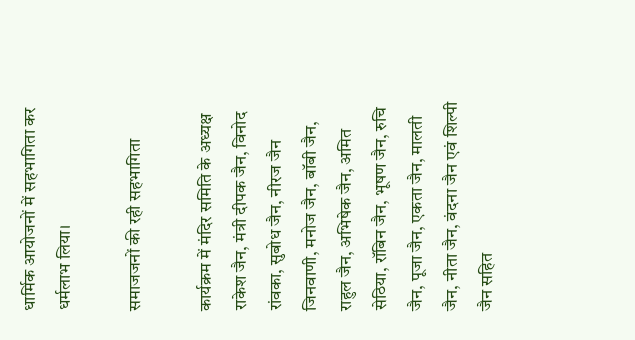धार्मिक आयोजनों में सहभागिता कर धर्मलाभ लिया।

समाजजनों की रही सहभागिता

कार्यक्रम में मंदिर समिति के अध्यक्ष राकेश जैन, मंत्री दीपक जैन, विनोद रांवका, सुबोध जैन, नीरज जैन जिनवाणी, मनोज जैन, बॉबी जैन, राहुल जैन, अभिषेक जैन, अमित सेठिया, रॉबिन जैन, भूषण जैन, रुचि जैन, पूजा जैन, एकता जैन, मालती जैन, नीता जैन, वंदना जैन एवं शिल्पी जैन सहित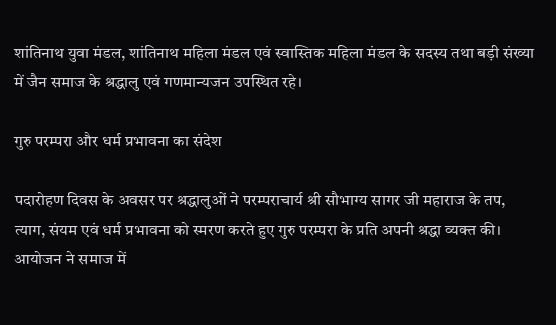शांतिनाथ युवा मंडल, शांतिनाथ महिला मंडल एवं स्वास्तिक महिला मंडल के सदस्य तथा बड़ी संख्या में जैन समाज के श्रद्धालु एवं गणमान्यजन उपस्थित रहे।

गुरु परम्परा और धर्म प्रभावना का संदेश

पदारोहण दिवस के अवसर पर श्रद्धालुओं ने परम्पराचार्य श्री सौभाग्य सागर जी महाराज के तप, त्याग, संयम एवं धर्म प्रभावना को स्मरण करते हुए गुरु परम्परा के प्रति अपनी श्रद्धा व्यक्त की। आयोजन ने समाज में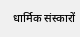धार्मिक संस्कारों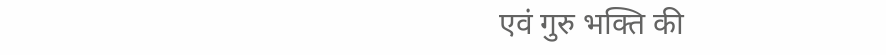एवं गुरु भक्ति की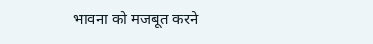भावना को मजबूत करने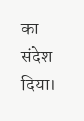का संदेश दिया।